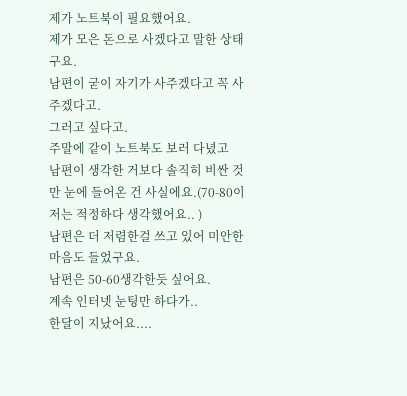제가 노트북이 필요했어요.
제가 모은 돈으로 사겠다고 말한 상태구요.
남편이 굳이 자기가 사주겠다고 꼭 사주겠다고.
그러고 싶다고.
주말에 같이 노트북도 보러 다녔고
남편이 생각한 거보다 솔직히 비싼 것만 눈에 들어온 건 사실에요.(70-80이 저는 적정하다 생각했어요.. )
남편은 더 저렴한걸 쓰고 있어 미안한마음도 들었구요.
남편은 50-60생각한듯 싶어요.
계속 인터넷 눈팅만 하다가..
한달이 지났어요....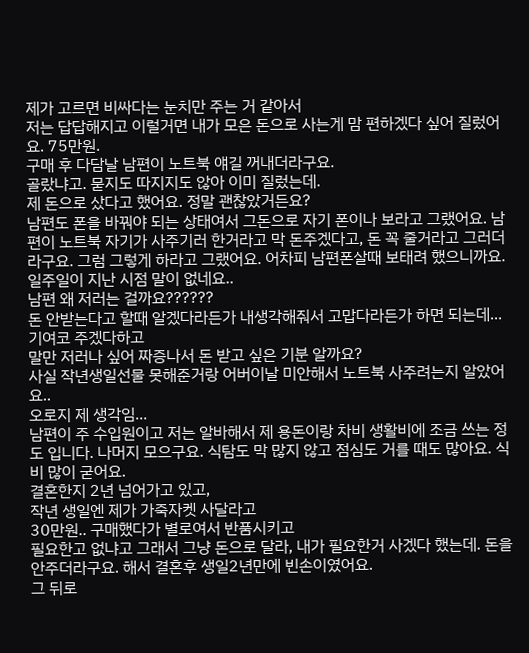제가 고르면 비싸다는 눈치만 주는 거 같아서
저는 답답해지고 이럴거면 내가 모은 돈으로 사는게 맘 편하겠다 싶어 질렀어요. 75만원.
구매 후 다담날 남편이 노트북 얘길 꺼내더라구요.
골랐냐고. 묻지도 따지지도 않아 이미 질렀는데.
제 돈으로 샀다고 했어요. 정말 괜찮았거든요?
남편도 폰을 바꿔야 되는 상태여서 그돈으로 자기 폰이나 보라고 그랬어요. 남편이 노트북 자기가 사주기러 한거라고 막 돈주겠다고, 돈 꼭 줄거라고 그러더라구요. 그럼 그렇게 하라고 그랬어요. 어차피 남편폰살때 보태려 했으니까요.
일주일이 지난 시점 말이 없네요..
남편 왜 저러는 걸까요??????
돈 안받는다고 할때 알겠다라든가 내생각해줘서 고맙다라든가 하면 되는데... 기여코 주겠다하고
말만 저러나 싶어 짜증나서 돈 받고 싶은 기분 알까요?
사실 작년생일선물 못해준거랑 어버이날 미안해서 노트북 사주려는지 알았어요..
오로지 제 생각임...
남편이 주 수입원이고 저는 알바해서 제 용돈이랑 차비 생활비에 조금 쓰는 정도 입니다. 나머지 모으구요. 식탐도 막 많지 않고 점심도 거를 때도 많아요. 식비 많이 굳어요.
결혼한지 2년 넘어가고 있고,
작년 생일엔 제가 가죽자켓 사달라고
30만원.. 구매했다가 별로여서 반품시키고
필요한고 없냐고 그래서 그냥 돈으로 달라, 내가 필요한거 사겠다 했는데. 돈을 안주더라구요. 해서 결혼후 생일2년만에 빈손이였어요.
그 뒤로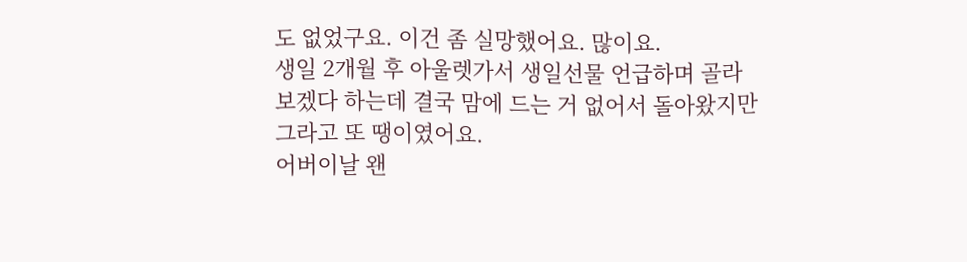도 없었구요. 이건 좀 실망했어요. 많이요.
생일 2개월 후 아울렛가서 생일선물 언급하며 골라보겠다 하는데 결국 맘에 드는 거 없어서 돌아왔지만
그라고 또 땡이였어요.
어버이날 왠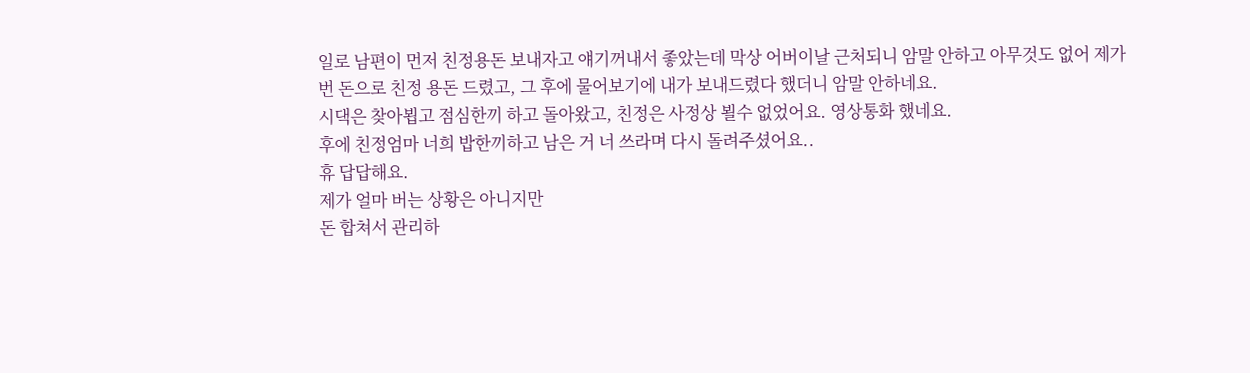일로 남편이 먼저 친정용돈 보내자고 얘기꺼내서 좋았는데 막상 어버이날 근처되니 암말 안하고 아무것도 없어 제가 번 돈으로 친정 용돈 드렸고, 그 후에 물어보기에 내가 보내드렸다 했더니 암말 안하네요.
시댁은 찾아뵙고 점심한끼 하고 돌아왔고, 친정은 사정상 뵐수 없었어요. 영상통화 했네요.
후에 친정엄마 너희 밥한끼하고 남은 거 너 쓰라며 다시 돌려주셨어요..
휴 답답해요.
제가 얼마 버는 상황은 아니지만
돈 합쳐서 관리하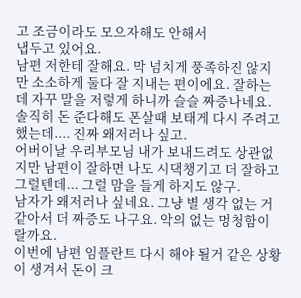고 조금이라도 모으자해도 안해서
냅두고 있어요.
남편 저한테 잘해요. 막 넘치게 풍족하진 않지만 소소하게 둘다 잘 지내는 편이에요. 잘하는데 자꾸 말을 저렇게 하니까 슬슬 짜증나네요. 솔직히 돈 준다해도 폰살때 보태게 다시 주려고 했는데.... 진짜 왜저러나 싶고.
어버이날 우리부모님 내가 보내드려도 상관없지만 남편이 잘하면 나도 시댁챙기고 더 잘하고 그럴텐데... 그럴 맘을 들게 하지도 않구.
남자가 왜저러나 싶네요. 그냥 별 생각 없는 거 같아서 더 짜증도 나구요. 악의 없는 멍청함이랄까요.
이번에 남편 임플란트 다시 해야 될거 같은 상황이 생겨서 돈이 크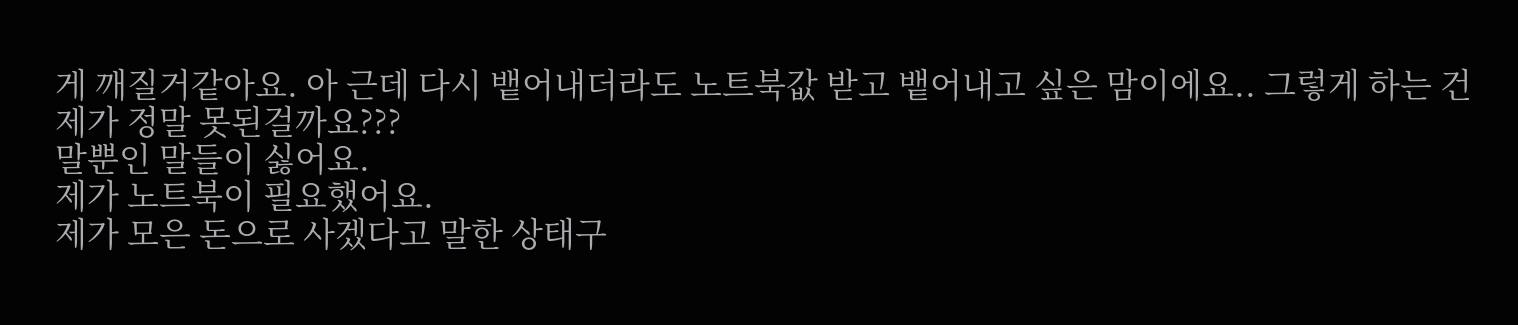게 깨질거같아요. 아 근데 다시 뱉어내더라도 노트북값 받고 뱉어내고 싶은 맘이에요.. 그렇게 하는 건 제가 정말 못된걸까요???
말뿐인 말들이 싫어요.
제가 노트북이 필요했어요.
제가 모은 돈으로 사겠다고 말한 상태구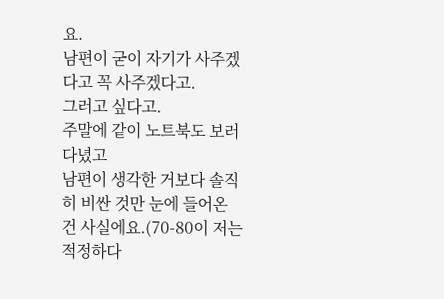요.
남편이 굳이 자기가 사주겠다고 꼭 사주겠다고.
그러고 싶다고.
주말에 같이 노트북도 보러 다녔고
남편이 생각한 거보다 솔직히 비싼 것만 눈에 들어온 건 사실에요.(70-80이 저는 적정하다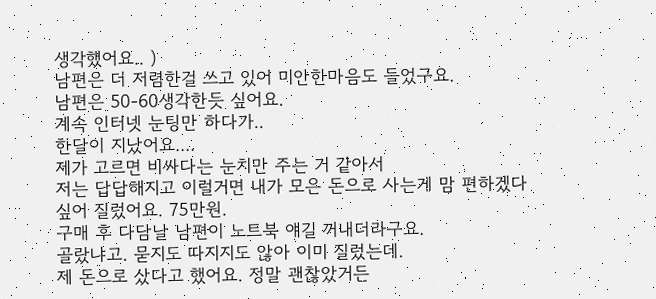생각했어요.. )
남편은 더 저렴한걸 쓰고 있어 미안한마음도 들었구요.
남편은 50-60생각한듯 싶어요.
계속 인터넷 눈팅만 하다가..
한달이 지났어요....
제가 고르면 비싸다는 눈치만 주는 거 같아서
저는 답답해지고 이럴거면 내가 모은 돈으로 사는게 맘 편하겠다 싶어 질렀어요. 75만원.
구매 후 다담날 남편이 노트북 얘길 꺼내더라구요.
골랐냐고. 묻지도 따지지도 않아 이미 질렀는데.
제 돈으로 샀다고 했어요. 정말 괜찮았거든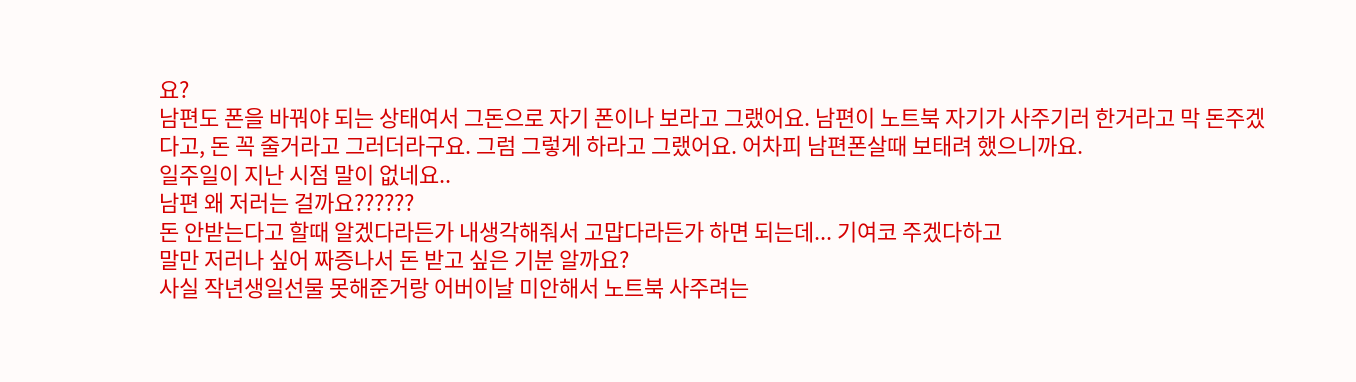요?
남편도 폰을 바꿔야 되는 상태여서 그돈으로 자기 폰이나 보라고 그랬어요. 남편이 노트북 자기가 사주기러 한거라고 막 돈주겠다고, 돈 꼭 줄거라고 그러더라구요. 그럼 그렇게 하라고 그랬어요. 어차피 남편폰살때 보태려 했으니까요.
일주일이 지난 시점 말이 없네요..
남편 왜 저러는 걸까요??????
돈 안받는다고 할때 알겠다라든가 내생각해줘서 고맙다라든가 하면 되는데... 기여코 주겠다하고
말만 저러나 싶어 짜증나서 돈 받고 싶은 기분 알까요?
사실 작년생일선물 못해준거랑 어버이날 미안해서 노트북 사주려는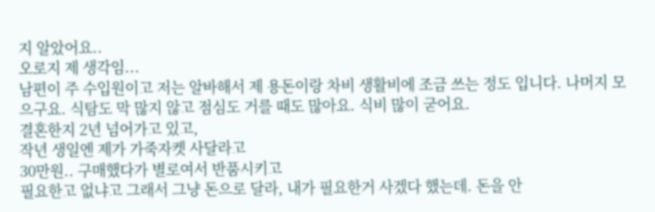지 알았어요..
오로지 제 생각임...
남편이 주 수입원이고 저는 알바해서 제 용돈이랑 차비 생활비에 조금 쓰는 정도 입니다. 나머지 모으구요. 식탐도 막 많지 않고 점심도 거를 때도 많아요. 식비 많이 굳어요.
결혼한지 2년 넘어가고 있고,
작년 생일엔 제가 가죽자켓 사달라고
30만원.. 구매했다가 별로여서 반품시키고
필요한고 없냐고 그래서 그냥 돈으로 달라, 내가 필요한거 사겠다 했는데. 돈을 안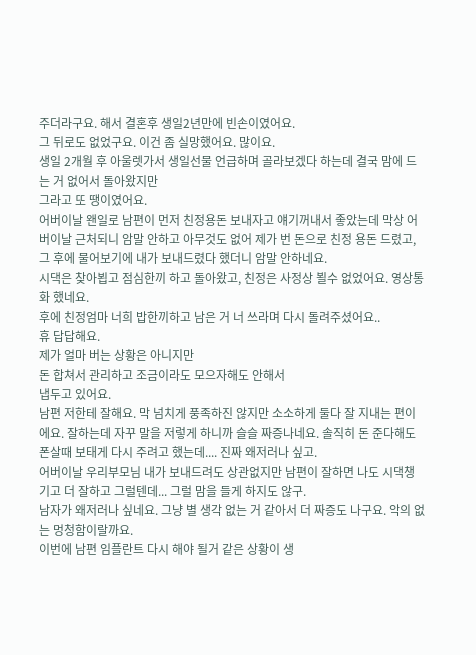주더라구요. 해서 결혼후 생일2년만에 빈손이였어요.
그 뒤로도 없었구요. 이건 좀 실망했어요. 많이요.
생일 2개월 후 아울렛가서 생일선물 언급하며 골라보겠다 하는데 결국 맘에 드는 거 없어서 돌아왔지만
그라고 또 땡이였어요.
어버이날 왠일로 남편이 먼저 친정용돈 보내자고 얘기꺼내서 좋았는데 막상 어버이날 근처되니 암말 안하고 아무것도 없어 제가 번 돈으로 친정 용돈 드렸고, 그 후에 물어보기에 내가 보내드렸다 했더니 암말 안하네요.
시댁은 찾아뵙고 점심한끼 하고 돌아왔고, 친정은 사정상 뵐수 없었어요. 영상통화 했네요.
후에 친정엄마 너희 밥한끼하고 남은 거 너 쓰라며 다시 돌려주셨어요..
휴 답답해요.
제가 얼마 버는 상황은 아니지만
돈 합쳐서 관리하고 조금이라도 모으자해도 안해서
냅두고 있어요.
남편 저한테 잘해요. 막 넘치게 풍족하진 않지만 소소하게 둘다 잘 지내는 편이에요. 잘하는데 자꾸 말을 저렇게 하니까 슬슬 짜증나네요. 솔직히 돈 준다해도 폰살때 보태게 다시 주려고 했는데.... 진짜 왜저러나 싶고.
어버이날 우리부모님 내가 보내드려도 상관없지만 남편이 잘하면 나도 시댁챙기고 더 잘하고 그럴텐데... 그럴 맘을 들게 하지도 않구.
남자가 왜저러나 싶네요. 그냥 별 생각 없는 거 같아서 더 짜증도 나구요. 악의 없는 멍청함이랄까요.
이번에 남편 임플란트 다시 해야 될거 같은 상황이 생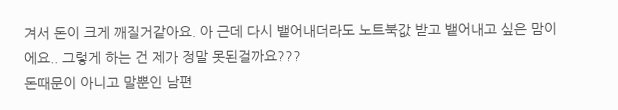겨서 돈이 크게 깨질거같아요. 아 근데 다시 뱉어내더라도 노트북값 받고 뱉어내고 싶은 맘이에요.. 그렇게 하는 건 제가 정말 못된걸까요???
돈때문이 아니고 말뿐인 남편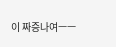이 짜증나여ㅡㅡ